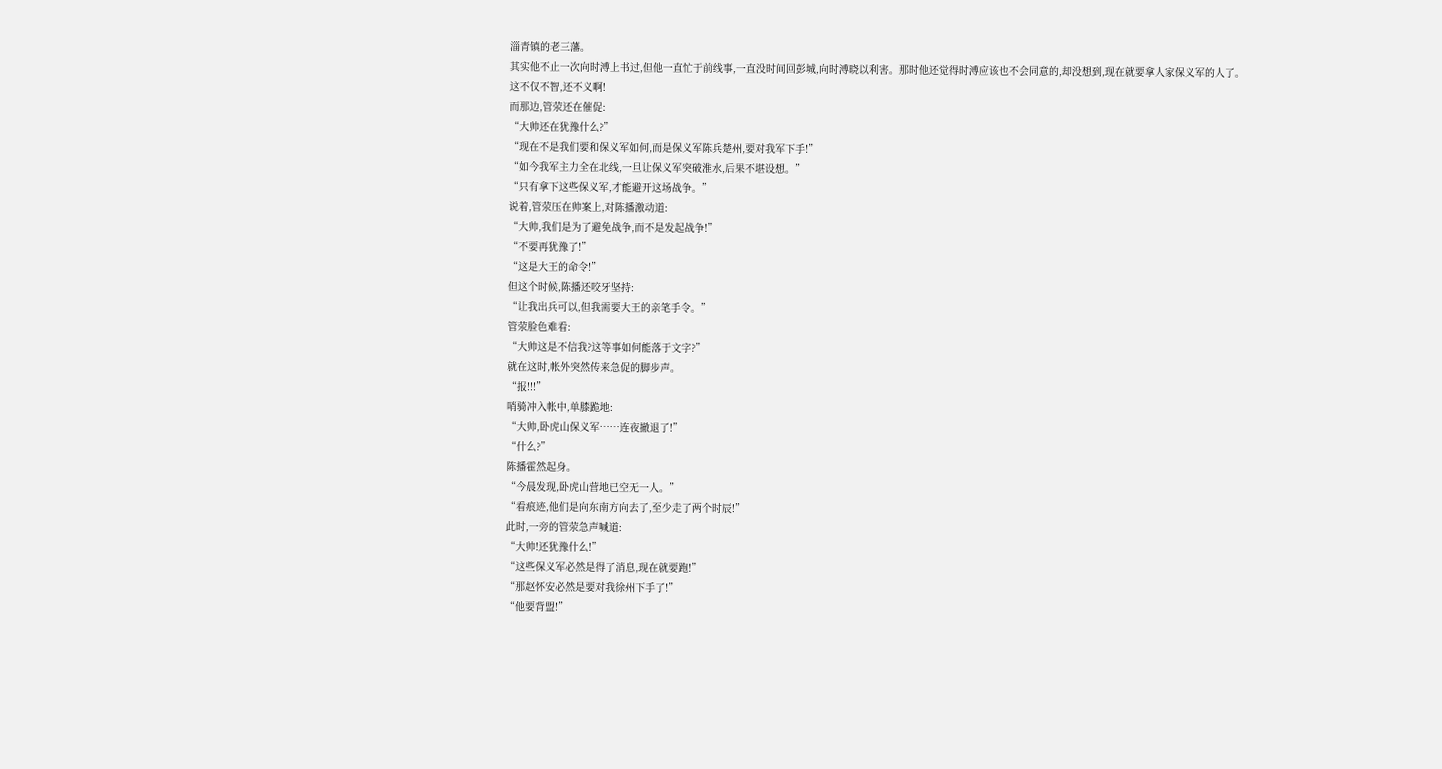淄青镇的老三藩。
其实他不止一次向时溥上书过,但他一直忙于前线事,一直没时间回彭城,向时溥晓以利害。那时他还觉得时溥应该也不会同意的,却没想到,现在就要拿人家保义军的人了。
这不仅不智,还不义啊!
而那边,管荥还在催促:
“大帅还在犹豫什么?”
“现在不是我们要和保义军如何,而是保义军陈兵楚州,要对我军下手!”
“如今我军主力全在北线,一旦让保义军突破淮水,后果不堪设想。”
“只有拿下这些保义军,才能避开这场战争。”
说着,管荥压在帅案上,对陈播激动道:
“大帅,我们是为了避免战争,而不是发起战争!”
“不要再犹豫了!”
“这是大王的命令!”
但这个时候,陈播还咬牙坚持:
“让我出兵可以,但我需要大王的亲笔手令。”
管荥脸色难看:
“大帅这是不信我?这等事如何能落于文字?”
就在这时,帐外突然传来急促的脚步声。
“报!!!”
哨骑冲入帐中,单膝跪地:
“大帅,卧虎山保义军……连夜撤退了!”
“什么?”
陈播霍然起身。
“今晨发现,卧虎山营地已空无一人。”
“看痕迹,他们是向东南方向去了,至少走了两个时辰!”
此时,一旁的管荥急声喊道:
“大帅!还犹豫什么!”
“这些保义军必然是得了消息,现在就要跑!”
“那赵怀安必然是要对我徐州下手了!”
“他要背盟!”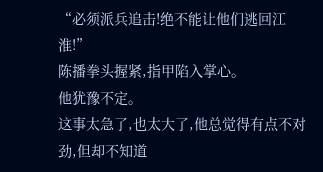“必须派兵追击!绝不能让他们逃回江淮!”
陈播拳头握紧,指甲陷入掌心。
他犹豫不定。
这事太急了,也太大了,他总觉得有点不对劲,但却不知道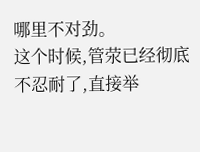哪里不对劲。
这个时候,管荥已经彻底不忍耐了,直接举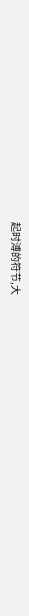起时溥的符节,大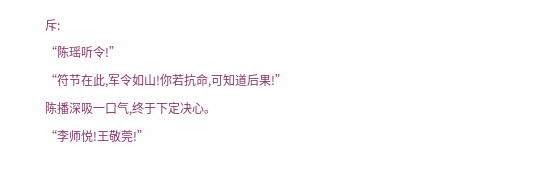斥:
“陈瑶听令!”
“符节在此,军令如山!你若抗命,可知道后果!”
陈播深吸一口气,终于下定决心。
“李师悦!王敬莞!”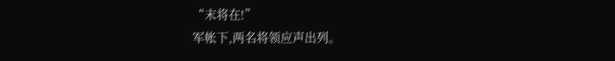“末将在!”
军帐下,两名将领应声出列。